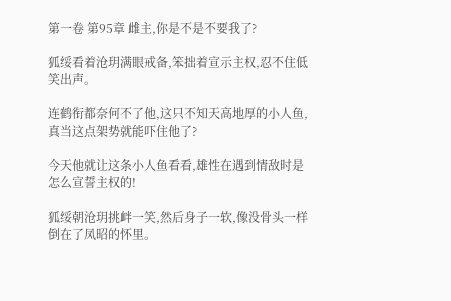第一卷 第95章 雌主,你是不是不要我了?

狐绥看着沧玥满眼戒备,笨拙着宣示主权,忍不住低笑出声。

连鹤衔都奈何不了他,这只不知天高地厚的小人鱼,真当这点架势就能吓住他了?

今天他就让这条小人鱼看看,雄性在遇到情敌时是怎么宣誓主权的!

狐绥朝沧玥挑衅一笑,然后身子一软,像没骨头一样倒在了凤昭的怀里。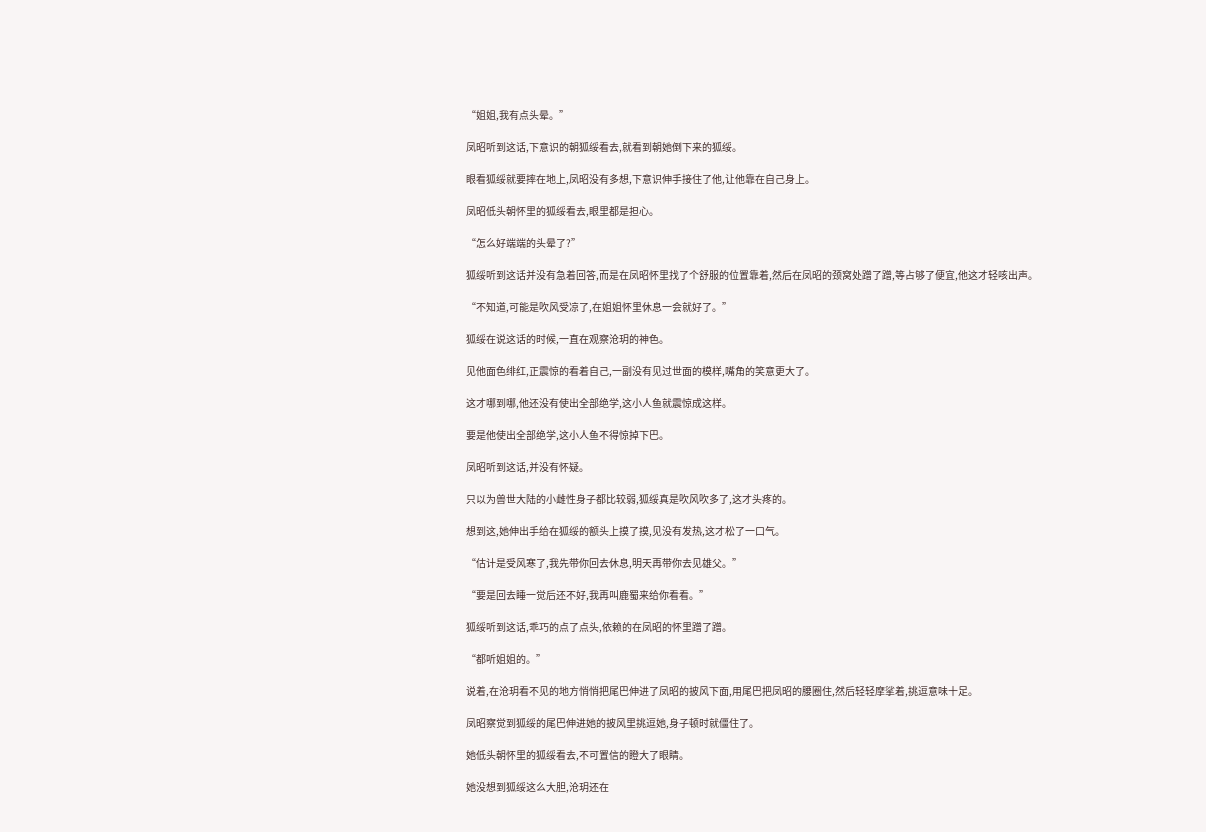“姐姐,我有点头晕。”

凤昭听到这话,下意识的朝狐绥看去,就看到朝她倒下来的狐绥。

眼看狐绥就要摔在地上,凤昭没有多想,下意识伸手接住了他,让他靠在自己身上。

凤昭低头朝怀里的狐绥看去,眼里都是担心。

“怎么好端端的头晕了?”

狐绥听到这话并没有急着回答,而是在凤昭怀里找了个舒服的位置靠着,然后在凤昭的颈窝处蹭了蹭,等占够了便宜,他这才轻咳出声。

“不知道,可能是吹风受凉了,在姐姐怀里休息一会就好了。”

狐绥在说这话的时候,一直在观察沧玥的神色。

见他面色绯红,正震惊的看着自己,一副没有见过世面的模样,嘴角的笑意更大了。

这才哪到哪,他还没有使出全部绝学,这小人鱼就震惊成这样。

要是他使出全部绝学,这小人鱼不得惊掉下巴。

凤昭听到这话,并没有怀疑。

只以为兽世大陆的小雌性身子都比较弱,狐绥真是吹风吹多了,这才头疼的。

想到这,她伸出手给在狐绥的额头上摸了摸,见没有发热,这才松了一口气。

“估计是受风寒了,我先带你回去休息,明天再带你去见雄父。”

“要是回去睡一觉后还不好,我再叫鹿蜀来给你看看。”

狐绥听到这话,乖巧的点了点头,依赖的在凤昭的怀里蹭了蹭。

“都听姐姐的。”

说着,在沧玥看不见的地方悄悄把尾巴伸进了凤昭的披风下面,用尾巴把凤昭的腰圈住,然后轻轻摩挲着,挑逗意味十足。

凤昭察觉到狐绥的尾巴伸进她的披风里挑逗她,身子顿时就僵住了。

她低头朝怀里的狐绥看去,不可置信的瞪大了眼睛。

她没想到狐绥这么大胆,沧玥还在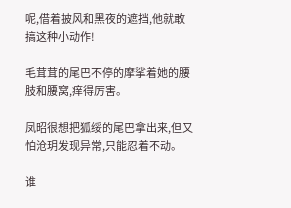呢,借着披风和黑夜的遮挡,他就敢搞这种小动作!

毛茸茸的尾巴不停的摩挲着她的腰肢和腰窝,痒得厉害。

凤昭很想把狐绥的尾巴拿出来,但又怕沧玥发现异常,只能忍着不动。

谁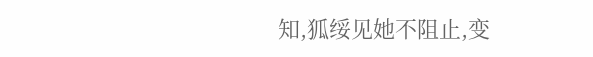知,狐绥见她不阻止,变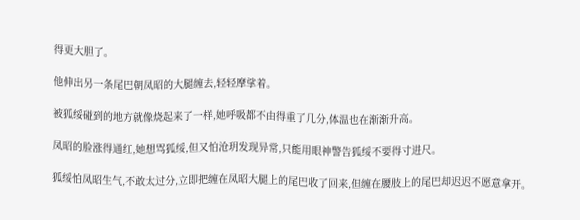得更大胆了。

他伸出另一条尾巴朝凤昭的大腿缠去,轻轻摩挲着。

被狐绥碰到的地方就像烧起来了一样,她呼吸都不由得重了几分,体温也在渐渐升高。

凤昭的脸涨得通红,她想骂狐绥,但又怕沧玥发现异常,只能用眼神警告狐绥不要得寸进尺。

狐绥怕凤昭生气,不敢太过分,立即把缠在凤昭大腿上的尾巴收了回来,但缠在腰肢上的尾巴却迟迟不愿意拿开。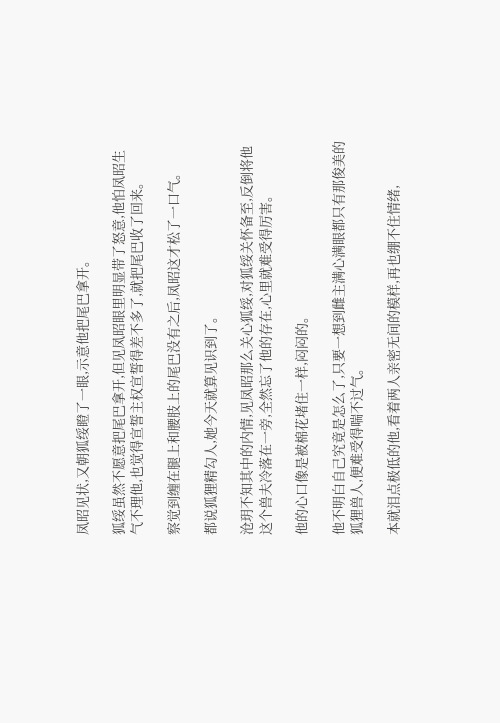凤昭见状,又朝狐绥瞪了一眼,示意他把尾巴拿开。

狐绥虽然不愿意把尾巴拿开,但见凤昭眼里明显带了怒意,他怕凤昭生气不理他,也觉得宣誓主权宣誓得差不多了,就把尾巴收了回来。

察觉到缠在腿上和腰肢上的尾巴没有之后,凤昭这才松了一口气。

都说狐狸精勾人,她今天就算见识到了。

沧玥不知其中的内情,见凤昭那么关心狐绥,对狐绥关怀备至,反倒将他这个兽夫冷落在一旁,全然忘了他的存在,心里就难受得厉害。

他的心口像是被棉花堵住一样,闷闷的。

他不明白自己究竟是怎么了,只要一想到雌主满心满眼都只有那俊美的狐狸兽人,便难受得喘不过气。

本就泪点极低的他,看着两人亲密无间的模样,再也绷不住情绪,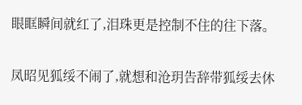眼眶瞬间就红了,泪珠更是控制不住的往下落。

凤昭见狐绥不闹了,就想和沧玥告辞带狐绥去休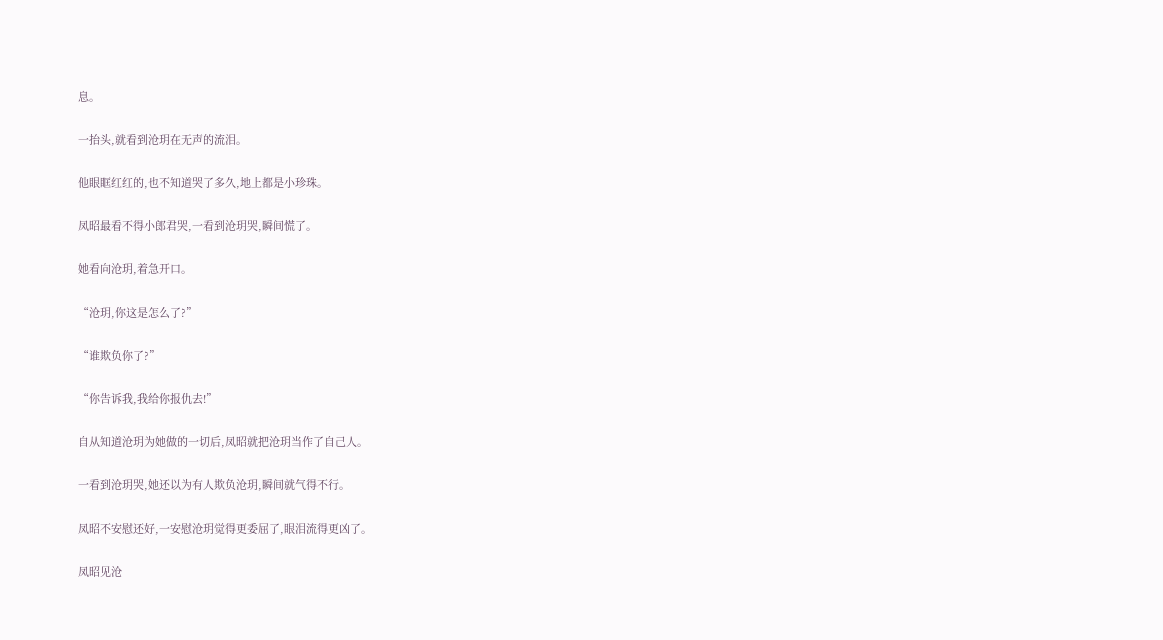息。

一抬头,就看到沧玥在无声的流泪。

他眼眶红红的,也不知道哭了多久,地上都是小珍珠。

凤昭最看不得小郎君哭,一看到沧玥哭,瞬间慌了。

她看向沧玥,着急开口。

“沧玥,你这是怎么了?”

“谁欺负你了?”

“你告诉我,我给你报仇去!”

自从知道沧玥为她做的一切后,凤昭就把沧玥当作了自己人。

一看到沧玥哭,她还以为有人欺负沧玥,瞬间就气得不行。

凤昭不安慰还好,一安慰沧玥觉得更委屈了,眼泪流得更凶了。

凤昭见沧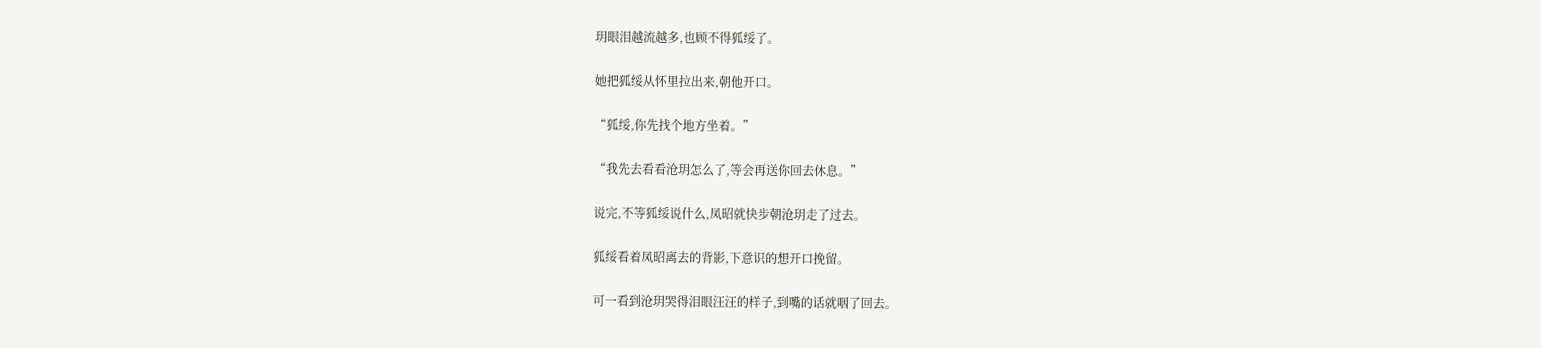玥眼泪越流越多,也顾不得狐绥了。

她把狐绥从怀里拉出来,朝他开口。

“狐绥,你先找个地方坐着。”

“我先去看看沧玥怎么了,等会再送你回去休息。”

说完,不等狐绥说什么,凤昭就快步朝沧玥走了过去。

狐绥看着凤昭离去的背影,下意识的想开口挽留。

可一看到沧玥哭得泪眼汪汪的样子,到嘴的话就咽了回去。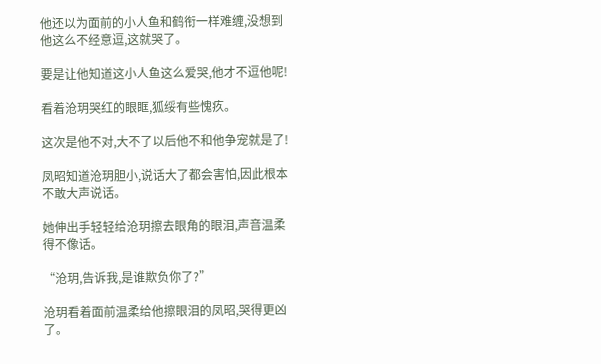他还以为面前的小人鱼和鹤衔一样难缠,没想到他这么不经意逗,这就哭了。

要是让他知道这小人鱼这么爱哭,他才不逗他呢!

看着沧玥哭红的眼眶,狐绥有些愧疚。

这次是他不对,大不了以后他不和他争宠就是了!

凤昭知道沧玥胆小,说话大了都会害怕,因此根本不敢大声说话。

她伸出手轻轻给沧玥擦去眼角的眼泪,声音温柔得不像话。

“沧玥,告诉我,是谁欺负你了?”

沧玥看着面前温柔给他擦眼泪的凤昭,哭得更凶了。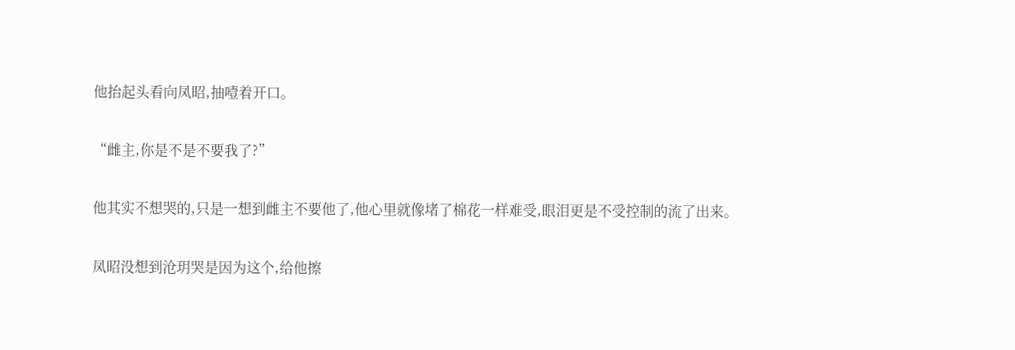他抬起头看向凤昭,抽噎着开口。

“雌主,你是不是不要我了?”

他其实不想哭的,只是一想到雌主不要他了,他心里就像堵了棉花一样难受,眼泪更是不受控制的流了出来。

凤昭没想到沧玥哭是因为这个,给他擦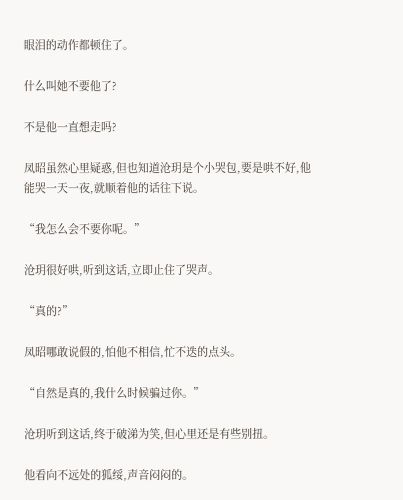眼泪的动作都顿住了。

什么叫她不要他了?

不是他一直想走吗?

凤昭虽然心里疑惑,但也知道沧玥是个小哭包,要是哄不好,他能哭一天一夜,就顺着他的话往下说。

“我怎么会不要你呢。”

沧玥很好哄,听到这话,立即止住了哭声。

“真的?”

凤昭哪敢说假的,怕他不相信,忙不迭的点头。

“自然是真的,我什么时候骗过你。”

沧玥听到这话,终于破涕为笑,但心里还是有些别扭。

他看向不远处的狐绥,声音闷闷的。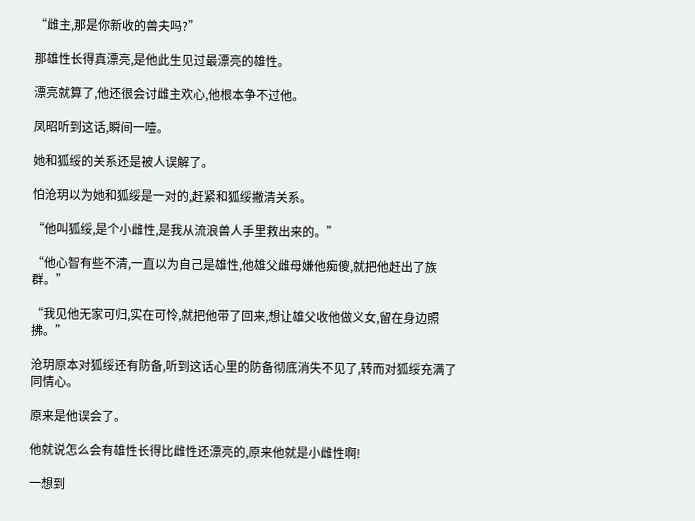“雌主,那是你新收的兽夫吗?”

那雄性长得真漂亮,是他此生见过最漂亮的雄性。

漂亮就算了,他还很会讨雌主欢心,他根本争不过他。

凤昭听到这话,瞬间一噎。

她和狐绥的关系还是被人误解了。

怕沧玥以为她和狐绥是一对的,赶紧和狐绥撇清关系。

“他叫狐绥,是个小雌性,是我从流浪兽人手里救出来的。”

“他心智有些不清,一直以为自己是雄性,他雄父雌母嫌他痴傻,就把他赶出了族群。”

“我见他无家可归,实在可怜,就把他带了回来,想让雄父收他做义女,留在身边照拂。”

沧玥原本对狐绥还有防备,听到这话心里的防备彻底消失不见了,转而对狐绥充满了同情心。

原来是他误会了。

他就说怎么会有雄性长得比雌性还漂亮的,原来他就是小雌性啊!

一想到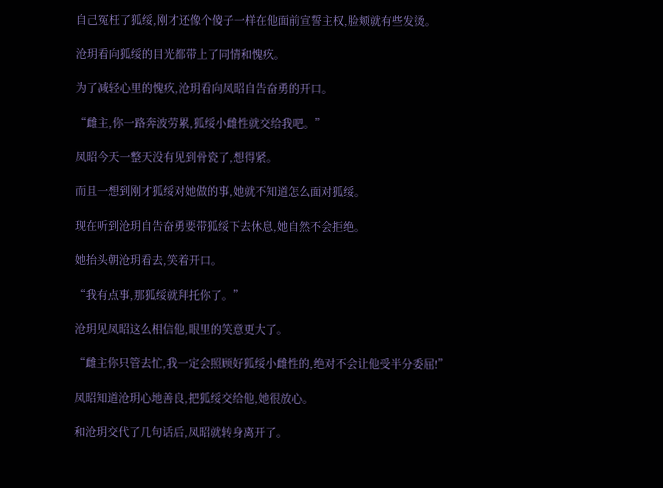自己冤枉了狐绥,刚才还像个傻子一样在他面前宣誓主权,脸颊就有些发烫。

沧玥看向狐绥的目光都带上了同情和愧疚。

为了减轻心里的愧疚,沧玥看向凤昭自告奋勇的开口。

“雌主,你一路奔波劳累,狐绥小雌性就交给我吧。”

凤昭今天一整天没有见到骨瓷了,想得紧。

而且一想到刚才狐绥对她做的事,她就不知道怎么面对狐绥。

现在听到沧玥自告奋勇要带狐绥下去休息,她自然不会拒绝。

她抬头朝沧玥看去,笑着开口。

“我有点事,那狐绥就拜托你了。”

沧玥见凤昭这么相信他,眼里的笑意更大了。

“雌主你只管去忙,我一定会照顾好狐绥小雌性的,绝对不会让他受半分委屈!”

凤昭知道沧玥心地善良,把狐绥交给他,她很放心。

和沧玥交代了几句话后,凤昭就转身离开了。